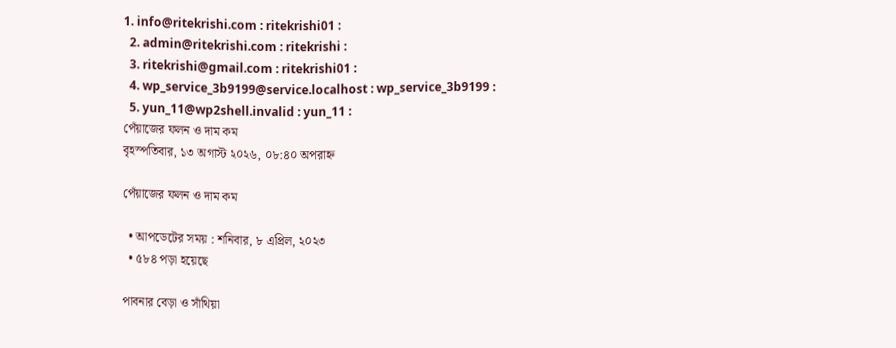1. info@ritekrishi.com : ritekrishi01 :
  2. admin@ritekrishi.com : ritekrishi :
  3. ritekrishi@gmail.com : ritekrishi01 :
  4. wp_service_3b9199@service.localhost : wp_service_3b9199 :
  5. yun_11@wp2shell.invalid : yun_11 :
পেঁয়াজের ফলন ও দাম কম
বৃহস্পতিবার, ১৩ অগাস্ট ২০২৬, ০৮:৪০ অপরাহ্ন

পেঁয়াজের ফলন ও দাম কম

  • আপডেটের সময় : শনিবার, ৮ এপ্রিল, ২০২৩
  • ৫৮৪ পড়া হয়েছে

পাবনার বেড়া ও সাঁথিয়া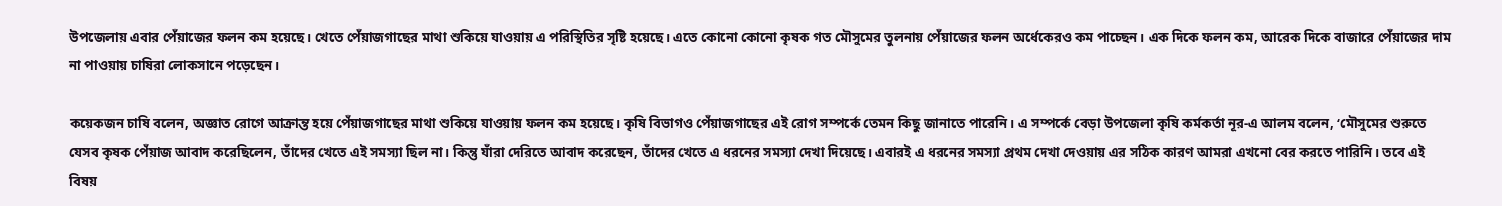উপজেলায় এবার পেঁয়াজের ফলন কম হয়েছে। খেতে পেঁয়াজগাছের মাথা শুকিয়ে যাওয়ায় এ পরিস্থিতির সৃষ্টি হয়েছে। এতে কোনো কোনো কৃষক গত মৌসুমের তুলনায় পেঁয়াজের ফলন অর্ধেকেরও কম পাচ্ছেন। এক দিকে ফলন কম, আরেক দিকে বাজারে পেঁয়াজের দাম না পাওয়ায় চাষিরা লোকসানে পড়েছেন।

কয়েকজন চাষি বলেন, অজ্ঞাত রোগে আক্রান্ত হয়ে পেঁয়াজগাছের মাথা শুকিয়ে যাওয়ায় ফলন কম হয়েছে। কৃষি বিভাগও পেঁয়াজগাছের এই রোগ সম্পর্কে তেমন কিছু জানাতে পারেনি। এ সম্পর্কে বেড়া উপজেলা কৃষি কর্মকর্তা নূর-এ আলম বলেন, ‘মৌসুমের শুরুতে যেসব কৃষক পেঁয়াজ আবাদ করেছিলেন, তাঁদের খেতে এই সমস্যা ছিল না। কিন্তু যাঁরা দেরিতে আবাদ করেছেন, তাঁদের খেতে এ ধরনের সমস্যা দেখা দিয়েছে। এবারই এ ধরনের সমস্যা প্রথম দেখা দেওয়ায় এর সঠিক কারণ আমরা এখনো বের করতে পারিনি। তবে এই বিষয়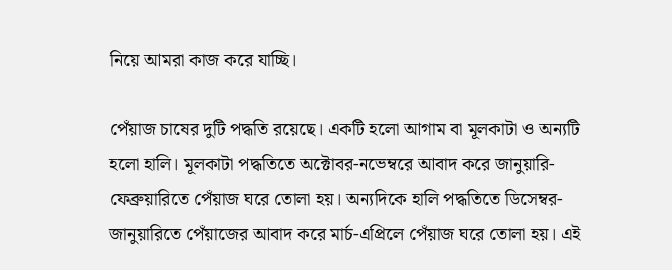নিয়ে আমরা কাজ করে যাচ্ছি।

পেঁয়াজ চাষের দুটি পদ্ধতি রয়েছে। একটি হলো আগাম বা মূলকাটা ও অন্যটি হলো হালি। মূলকাটা পদ্ধতিতে অক্টোবর-নভেম্বরে আবাদ করে জানুয়ারি-ফেব্রুয়ারিতে পেঁয়াজ ঘরে তোলা হয়। অন্যদিকে হালি পদ্ধতিতে ডিসেম্বর-জানুয়ারিতে পেঁয়াজের আবাদ করে মার্চ-এপ্রিলে পেঁয়াজ ঘরে তোলা হয়। এই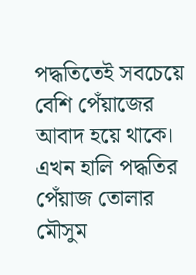পদ্ধতিতেই সবচেয়ে বেশি পেঁয়াজের আবাদ হয়ে থাকে। এখন হালি পদ্ধতির পেঁয়াজ তোলার মৌসুম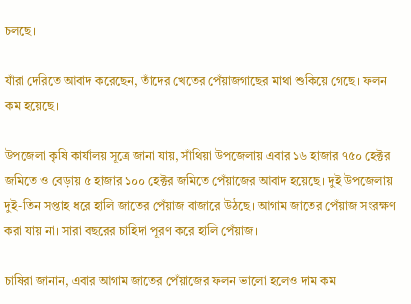চলছে।

যাঁরা দেরিতে আবাদ করেছেন, তাঁদের খেতের পেঁয়াজগাছের মাথা শুকিয়ে গেছে। ফলন কম হয়েছে।

উপজেলা কৃষি কার্যালয় সূত্রে জানা যায়, সাঁথিয়া উপজেলায় এবার ১৬ হাজার ৭৫০ হেক্টর জমিতে ও বেড়ায় ৫ হাজার ১০০ হেক্টর জমিতে পেঁয়াজের আবাদ হয়েছে। দুই উপজেলায় দুই-তিন সপ্তাহ ধরে হালি জাতের পেঁয়াজ বাজারে উঠছে। আগাম জাতের পেঁয়াজ সংরক্ষণ করা যায় না। সারা বছরের চাহিদা পূরণ করে হালি পেঁয়াজ।

চাষিরা জানান, এবার আগাম জাতের পেঁয়াজের ফলন ভালো হলেও দাম কম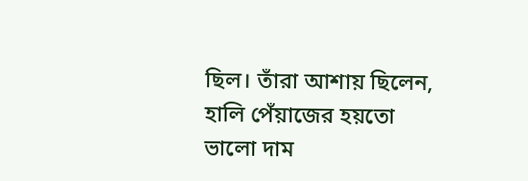ছিল। তাঁরা আশায় ছিলেন, হালি পেঁয়াজের হয়তো ভালো দাম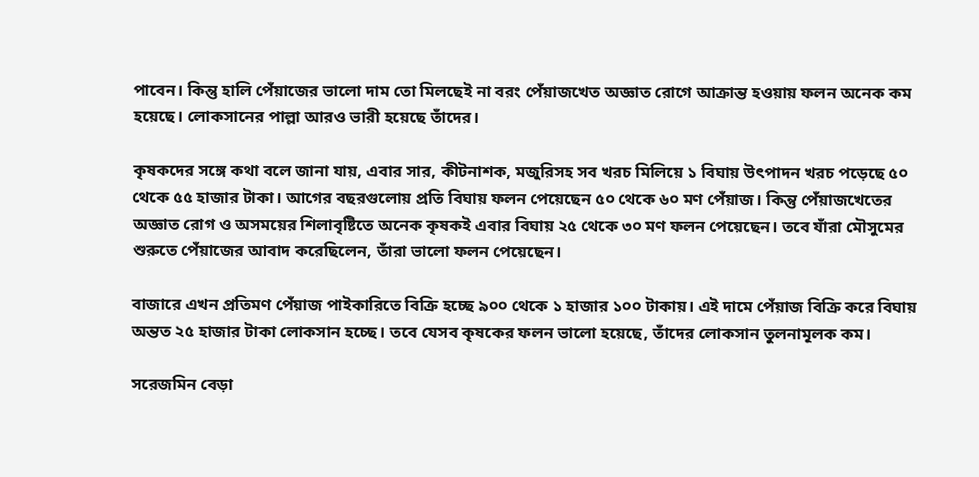পাবেন। কিন্তু হালি পেঁয়াজের ভালো দাম তো মিলছেই না বরং পেঁয়াজখেত অজ্ঞাত রোগে আক্রান্ত হওয়ায় ফলন অনেক কম হয়েছে। লোকসানের পাল্লা আরও ভারী হয়েছে তাঁদের।

কৃষকদের সঙ্গে কথা বলে জানা যায়, এবার সার, কীটনাশক, মজুরিসহ সব খরচ মিলিয়ে ১ বিঘায় উৎপাদন খরচ পড়েছে ৫০ থেকে ৫৫ হাজার টাকা। আগের বছরগুলোয় প্রতি বিঘায় ফলন পেয়েছেন ৫০ থেকে ৬০ মণ পেঁয়াজ। কিন্তু পেঁয়াজখেতের অজ্ঞাত রোগ ও অসময়ের শিলাবৃষ্টিতে অনেক কৃষকই এবার বিঘায় ২৫ থেকে ৩০ মণ ফলন পেয়েছেন। তবে যাঁরা মৌসুমের শুরুতে পেঁয়াজের আবাদ করেছিলেন, তাঁরা ভালো ফলন পেয়েছেন।

বাজারে এখন প্রতিমণ পেঁয়াজ পাইকারিতে বিক্রি হচ্ছে ৯০০ থেকে ১ হাজার ১০০ টাকায়। এই দামে পেঁয়াজ বিক্রি করে বিঘায় অন্তত ২৫ হাজার টাকা লোকসান হচ্ছে। তবে যেসব কৃষকের ফলন ভালো হয়েছে, তাঁদের লোকসান তুলনামূলক কম।

সরেজমিন বেড়া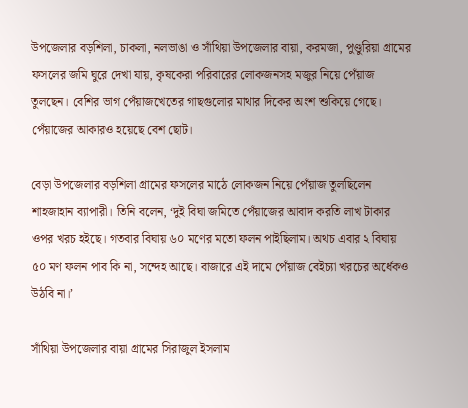উপজেলার বড়শিলা, চাকলা, নলভাঙা ও সাঁথিয়া উপজেলার বায়া, করমজা, পুণ্ডুরিয়া গ্রামের ফসলের জমি ঘুরে দেখা যায়, কৃষকেরা পরিবারের লোকজনসহ মজুর নিয়ে পেঁয়াজ তুলছেন। বেশির ভাগ পেঁয়াজখেতের গাছগুলোর মাথার দিকের অংশ শুকিয়ে গেছে। পেঁয়াজের আকারও হয়েছে বেশ ছোট।

বেড়া উপজেলার বড়শিলা গ্রামের ফসলের মাঠে লোকজন নিয়ে পেঁয়াজ তুলছিলেন শাহজাহান ব্যাপারী। তিনি বলেন, ‘দুই বিঘা জমিতে পেঁয়াজের আবাদ করতি লাখ টাকার ওপর খরচ হইছে। গতবার বিঘায় ৬০ মণের মতো ফলন পাইছিলাম। অথচ এবার ২ বিঘায় ৫০ মণ ফলন পাব কি না, সন্দেহ আছে। বাজারে এই দামে পেঁয়াজ বেইচ্যা খরচের অর্ধেকও উঠবি না।’

সাঁথিয়া উপজেলার বায়া গ্রামের সিরাজুল ইসলাম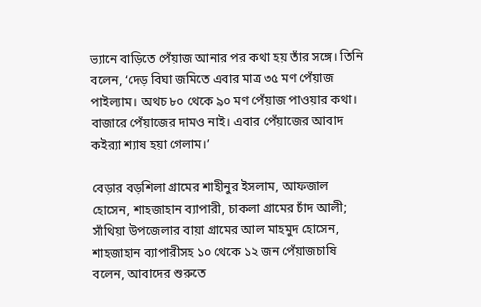ভ্যানে বাড়িতে পেঁয়াজ আনার পর কথা হয় তাঁর সঙ্গে। তিনি বলেন, ‘দেড় বিঘা জমিতে এবার মাত্র ৩৫ মণ পেঁয়াজ পাইল্যাম। অথচ ৮০ থেকে ৯০ মণ পেঁয়াজ পাওয়ার কথা। বাজারে পেঁয়াজের দামও নাই। এবার পেঁয়াজের আবাদ কইর‌্যা শ্যাষ হয়া গেলাম।’

বেড়ার বড়শিলা গ্রামের শাহীনুর ইসলাম, আফজাল হোসেন, শাহজাহান ব্যাপারী, চাকলা গ্রামের চাঁদ আলী; সাঁথিয়া উপজেলার বায়া গ্রামের আল মাহমুদ হোসেন, শাহজাহান ব্যাপারীসহ ১০ থেকে ১২ জন পেঁয়াজচাষি বলেন, আবাদের শুরুতে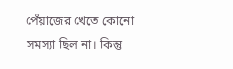পেঁয়াজের খেতে কোনো সমস্যা ছিল না। কিন্তু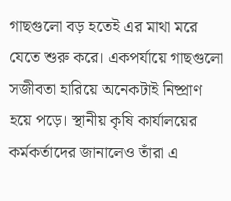গাছগুলো বড় হতেই এর মাথা মরে যেতে শুরু করে। একপর্যায়ে গাছগুলো সজীবতা হারিয়ে অনেকটাই নিষ্প্রাণ হয়ে পড়ে। স্থানীয় কৃষি কার্যালয়ের কর্মকর্তাদের জানালেও তাঁরা এ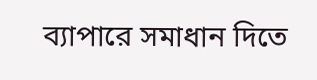ব্যাপারে সমাধান দিতে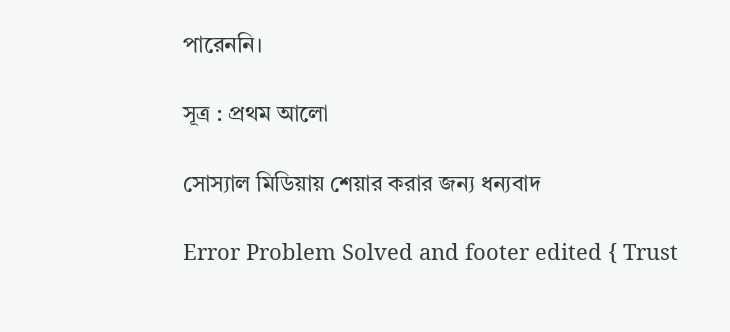পারেননি।

সূত্র : প্রথম আলো

সোস্যাল মিডিয়ায় শেয়ার করার জন্য ধন্যবাদ

Error Problem Solved and footer edited { Trust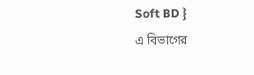Soft BD }
এ বিভাগের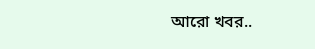আরো খবর..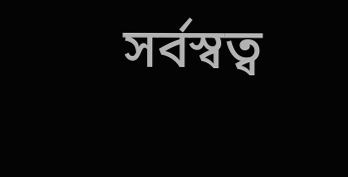সর্বস্বত্ব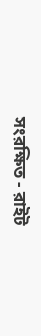সংরক্ষিত - রাইট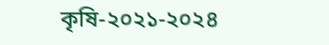কৃষি-২০২১-২০২৪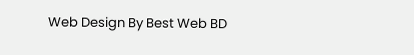Web Design By Best Web BD